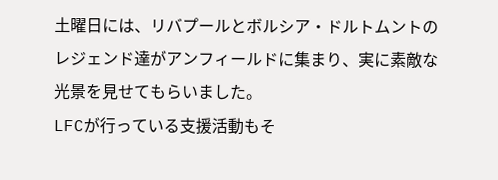土曜日には、リバプールとボルシア・ドルトムントのレジェンド達がアンフィールドに集まり、実に素敵な光景を見せてもらいました。
LFCが行っている支援活動もそ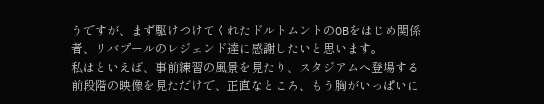うですが、まず駆けつけてくれたドルトムントのOBをはじめ関係者、リバプールのレジェンド達に感謝したいと思います。
私はといえば、事前練習の風景を見たり、スタジアムへ登場する前段階の映像を見ただけで、正直なところ、もう胸がいっぱいに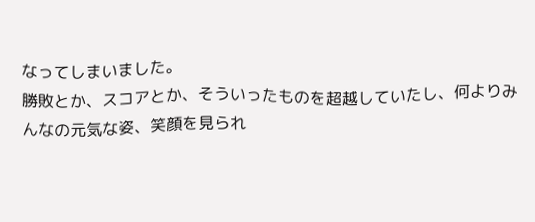なってしまいました。
勝敗とか、スコアとか、そういったものを超越していたし、何よりみんなの元気な姿、笑顔を見られ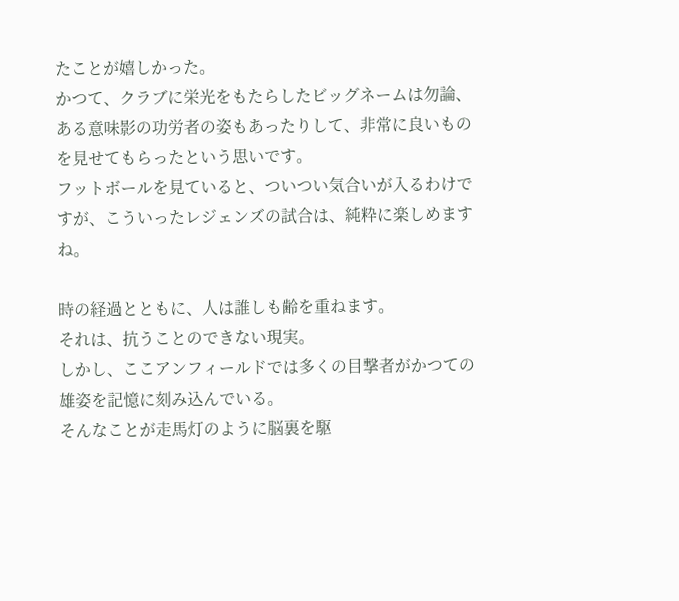たことが嬉しかった。
かつて、クラブに栄光をもたらしたビッグネームは勿論、ある意味影の功労者の姿もあったりして、非常に良いものを見せてもらったという思いです。
フットボールを見ていると、ついつい気合いが入るわけですが、こういったレジェンズの試合は、純粋に楽しめますね。

時の経過とともに、人は誰しも齢を重ねます。
それは、抗うことのできない現実。
しかし、ここアンフィールドでは多くの目撃者がかつての雄姿を記憶に刻み込んでいる。
そんなことが走馬灯のように脳裏を駆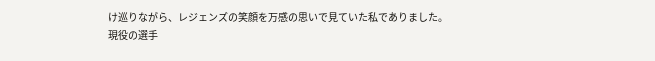け巡りながら、レジェンズの笑顔を万感の思いで見ていた私でありました。
現役の選手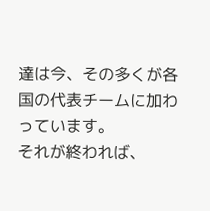達は今、その多くが各国の代表チームに加わっています。
それが終われば、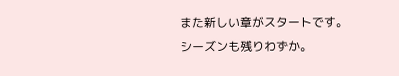また新しい章がスタートです。
シーズンも残りわずか。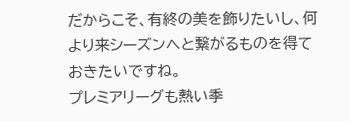だからこそ、有終の美を飾りたいし、何より来シーズンへと繋がるものを得ておきたいですね。
プレミアリーグも熱い季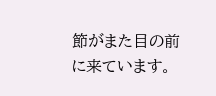節がまた目の前に来ています。